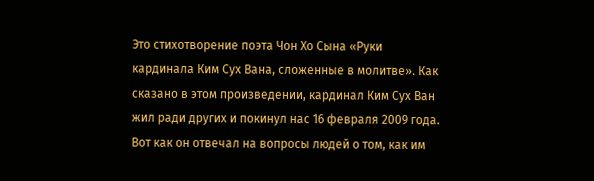Это стихотворение поэта Чон Хо Сына «Руки кардинала Ким Сух Вана, сложенные в молитве». Как сказано в этом произведении, кардинал Ким Сух Ван жил ради других и покинул нас 16 февраля 2009 года. Вот как он отвечал на вопросы людей о том, как им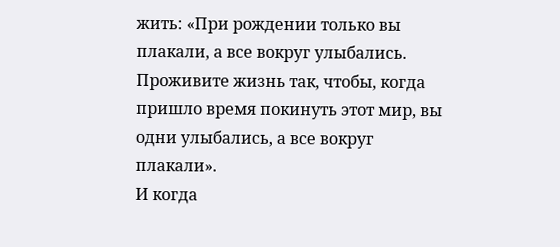жить: «При рождении только вы плакали, а все вокруг улыбались. Проживите жизнь так, чтобы, когда пришло время покинуть этот мир, вы одни улыбались, а все вокруг плакали».
И когда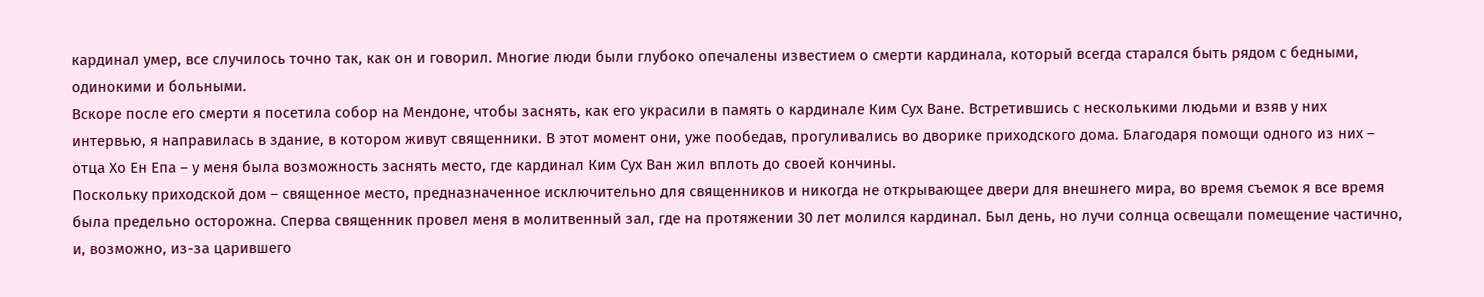кардинал умер, все случилось точно так, как он и говорил. Многие люди были глубоко опечалены известием о смерти кардинала, который всегда старался быть рядом с бедными, одинокими и больными.
Вскоре после его смерти я посетила собор на Мендоне, чтобы заснять, как его украсили в память о кардинале Ким Сух Ване. Встретившись с несколькими людьми и взяв у них интервью, я направилась в здание, в котором живут священники. В этот момент они, уже пообедав, прогуливались во дворике приходского дома. Благодаря помощи одного из них – отца Хо Ен Епа – у меня была возможность заснять место, где кардинал Ким Сух Ван жил вплоть до своей кончины.
Поскольку приходской дом – священное место, предназначенное исключительно для священников и никогда не открывающее двери для внешнего мира, во время съемок я все время была предельно осторожна. Сперва священник провел меня в молитвенный зал, где на протяжении 30 лет молился кардинал. Был день, но лучи солнца освещали помещение частично, и, возможно, из-за царившего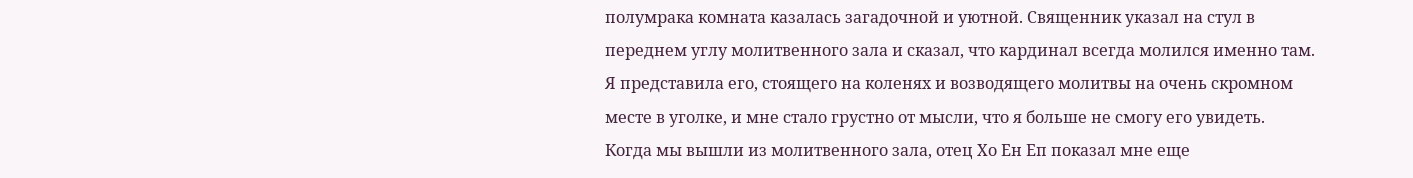полумрака комната казалась загадочной и уютной. Священник указал на стул в переднем углу молитвенного зала и сказал, что кардинал всегда молился именно там. Я представила его, стоящего на коленях и возводящего молитвы на очень скромном месте в уголке, и мне стало грустно от мысли, что я больше не смогу его увидеть.
Когда мы вышли из молитвенного зала, отец Хо Ен Еп показал мне еще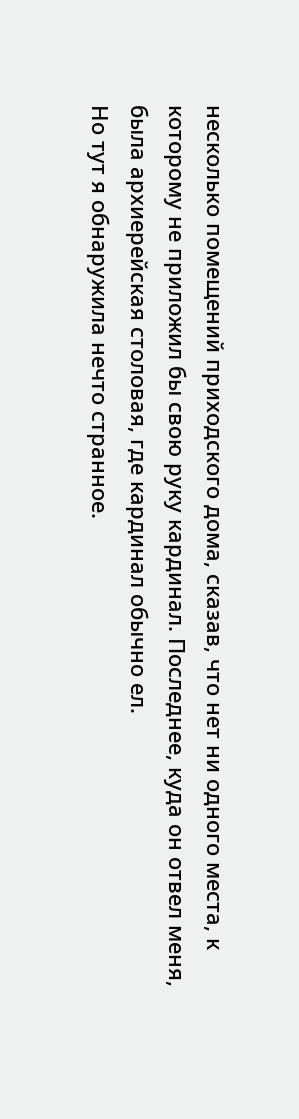несколько помещений приходского дома, сказав, что нет ни одного места, к которому не приложил бы свою руку кардинал. Последнее, куда он отвел меня, была архиерейская столовая, где кардинал обычно ел.
Но тут я обнаружила нечто странное.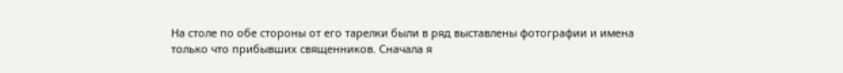На столе по обе стороны от его тарелки были в ряд выставлены фотографии и имена только что прибывших священников. Сначала я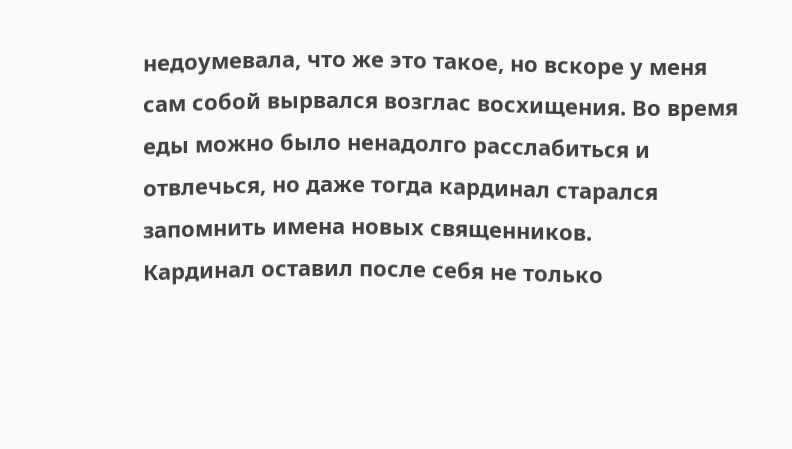недоумевала, что же это такое, но вскоре у меня сам собой вырвался возглас восхищения. Во время еды можно было ненадолго расслабиться и отвлечься, но даже тогда кардинал старался запомнить имена новых священников.
Кардинал оставил после себя не только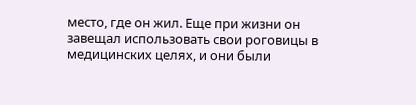место, где он жил. Еще при жизни он завещал использовать свои роговицы в медицинских целях, и они были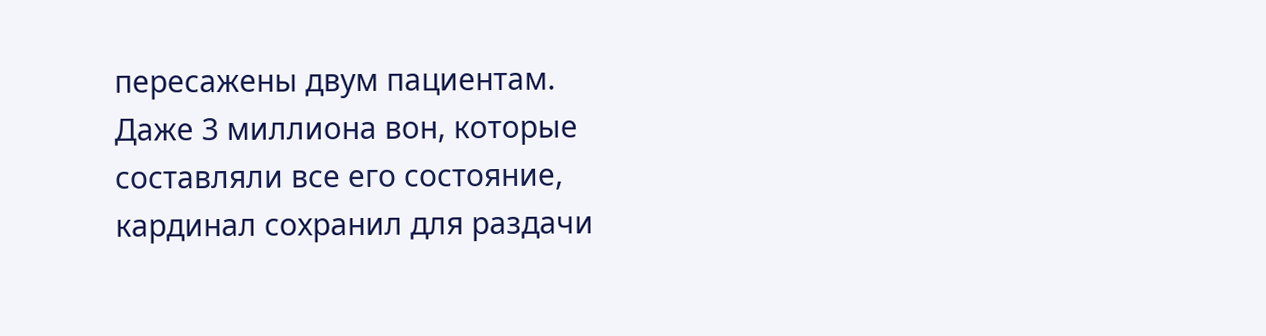пересажены двум пациентам. Даже 3 миллиона вон, которые составляли все его состояние, кардинал сохранил для раздачи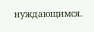нуждающимся.